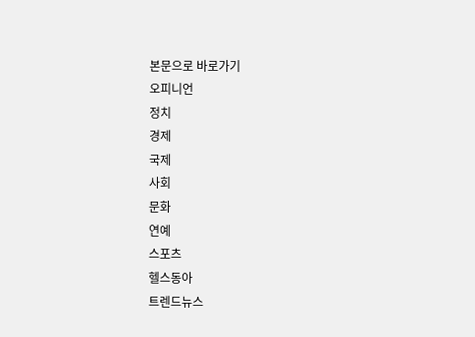본문으로 바로가기
오피니언
정치
경제
국제
사회
문화
연예
스포츠
헬스동아
트렌드뉴스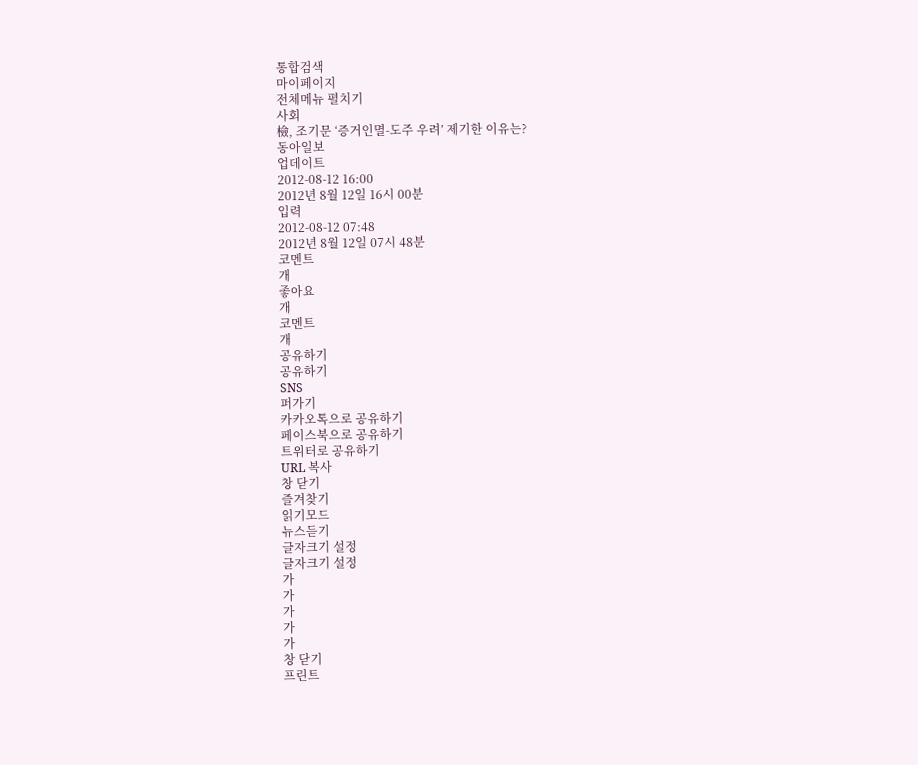통합검색
마이페이지
전체메뉴 펼치기
사회
檢, 조기문 ‘증거인멸-도주 우려’ 제기한 이유는?
동아일보
업데이트
2012-08-12 16:00
2012년 8월 12일 16시 00분
입력
2012-08-12 07:48
2012년 8월 12일 07시 48분
코멘트
개
좋아요
개
코멘트
개
공유하기
공유하기
SNS
퍼가기
카카오톡으로 공유하기
페이스북으로 공유하기
트위터로 공유하기
URL 복사
창 닫기
즐겨찾기
읽기모드
뉴스듣기
글자크기 설정
글자크기 설정
가
가
가
가
가
창 닫기
프린트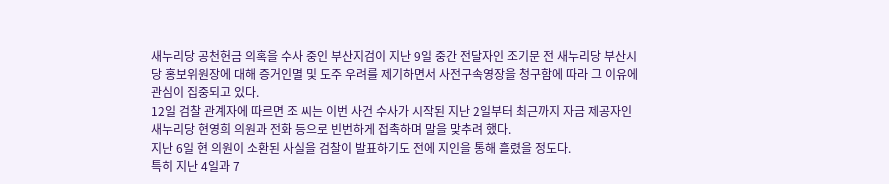새누리당 공천헌금 의혹을 수사 중인 부산지검이 지난 9일 중간 전달자인 조기문 전 새누리당 부산시당 홍보위원장에 대해 증거인멸 및 도주 우려를 제기하면서 사전구속영장을 청구함에 따라 그 이유에 관심이 집중되고 있다.
12일 검찰 관계자에 따르면 조 씨는 이번 사건 수사가 시작된 지난 2일부터 최근까지 자금 제공자인 새누리당 현영희 의원과 전화 등으로 빈번하게 접촉하며 말을 맞추려 했다.
지난 6일 현 의원이 소환된 사실을 검찰이 발표하기도 전에 지인을 통해 흘렸을 정도다.
특히 지난 4일과 7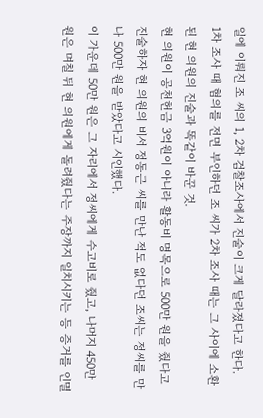일에 이뤄진 조 씨의 1, 2차 검찰조사에서 진술이 크게 달라졌다고 한다.
1차 조사 때 혐의를 전면 부인하던 조 씨가 2차 조사 때는 그 사이에 소환된 현 의원의 진술과 똑같이 바꾼 것.
현 의원이 공천헌금 3억원이 아니라 활동비 명목으로 500만 원을 줬다고 진술하자 현 의원의 비서 정동근 씨를 만난 적도 없다던 조씨는 정씨를 만나 500만 원을 받았다고 시인했다.
이 가운데 50만 원은 그 자리에서 정씨에게 수고비로 줬고, 나머지 450만 원은 며칠 뒤 현 의원에게 돌려줬다는 주장까지 일치시키는 등 증거를 인멸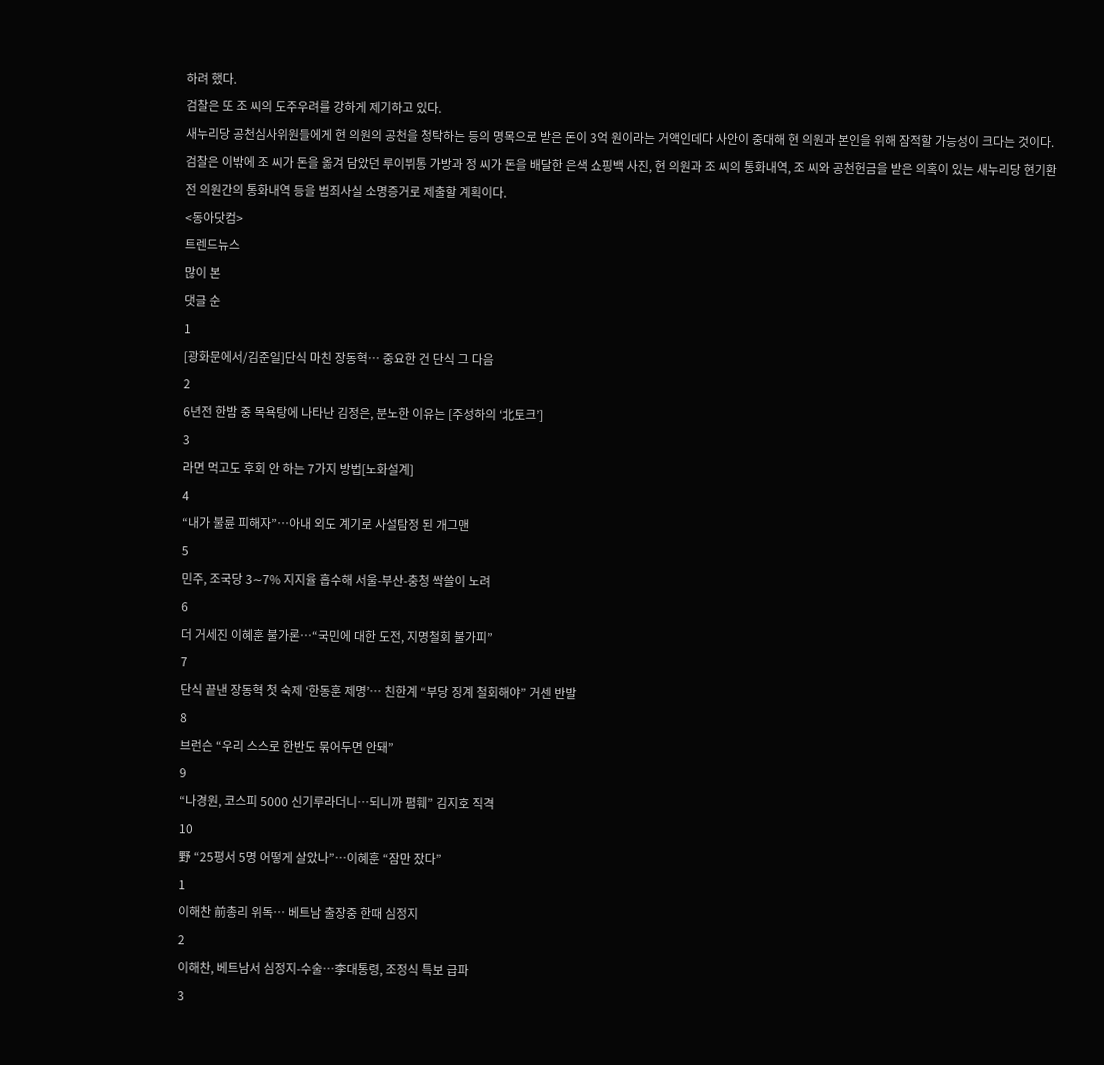하려 했다.
검찰은 또 조 씨의 도주우려를 강하게 제기하고 있다.
새누리당 공천심사위원들에게 현 의원의 공천을 청탁하는 등의 명목으로 받은 돈이 3억 원이라는 거액인데다 사안이 중대해 현 의원과 본인을 위해 잠적할 가능성이 크다는 것이다.
검찰은 이밖에 조 씨가 돈을 옮겨 담았던 루이뷔통 가방과 정 씨가 돈을 배달한 은색 쇼핑백 사진, 현 의원과 조 씨의 통화내역, 조 씨와 공천헌금을 받은 의혹이 있는 새누리당 현기환 전 의원간의 통화내역 등을 범죄사실 소명증거로 제출할 계획이다.
<동아닷컴>
트렌드뉴스
많이 본
댓글 순
1
[광화문에서/김준일]단식 마친 장동혁… 중요한 건 단식 그 다음
2
6년전 한밤 중 목욕탕에 나타난 김정은, 분노한 이유는 [주성하의 ‘北토크’]
3
라면 먹고도 후회 안 하는 7가지 방법[노화설계]
4
“내가 불륜 피해자”…아내 외도 계기로 사설탐정 된 개그맨
5
민주, 조국당 3∼7% 지지율 흡수해 서울-부산-충청 싹쓸이 노려
6
더 거세진 이혜훈 불가론…“국민에 대한 도전, 지명철회 불가피”
7
단식 끝낸 장동혁 첫 숙제 ‘한동훈 제명’… 친한계 “부당 징계 철회해야” 거센 반발
8
브런슨 “우리 스스로 한반도 묶어두면 안돼”
9
“나경원, 코스피 5000 신기루라더니…되니까 폄훼” 김지호 직격
10
野 “25평서 5명 어떻게 살았나”…이혜훈 “잠만 잤다”
1
이해찬 前총리 위독… 베트남 출장중 한때 심정지
2
이해찬, 베트남서 심정지-수술…李대통령, 조정식 특보 급파
3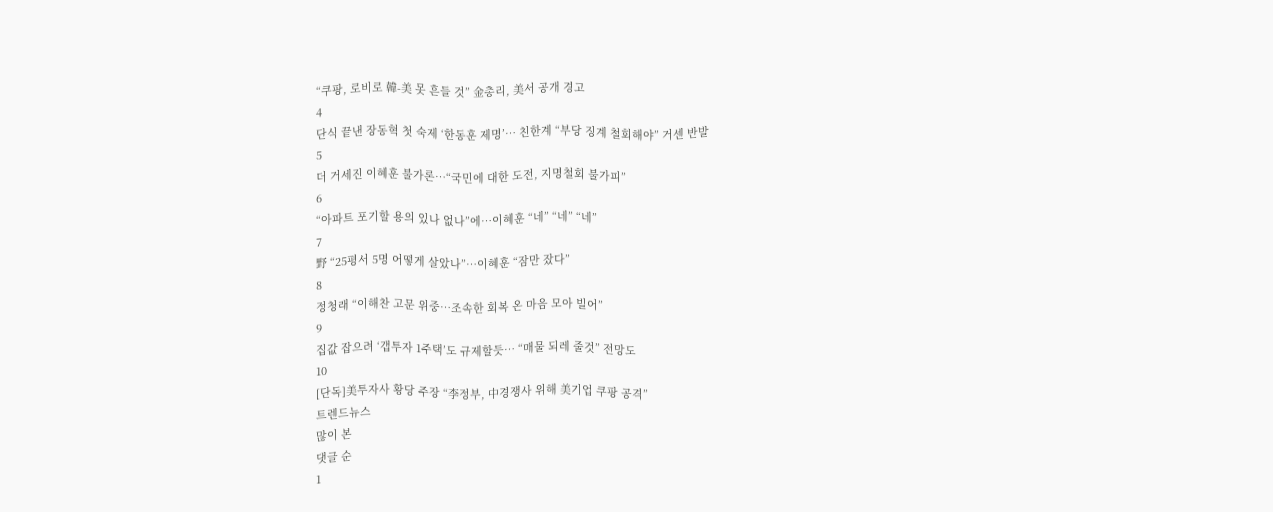“쿠팡, 로비로 韓-美 못 흔들 것” 金총리, 美서 공개 경고
4
단식 끝낸 장동혁 첫 숙제 ‘한동훈 제명’… 친한계 “부당 징계 철회해야” 거센 반발
5
더 거세진 이혜훈 불가론…“국민에 대한 도전, 지명철회 불가피”
6
“아파트 포기할 용의 있나 없나”에…이혜훈 “네” “네” “네”
7
野 “25평서 5명 어떻게 살았나”…이혜훈 “잠만 잤다”
8
정청래 “이해찬 고문 위중…조속한 회복 온 마음 모아 빌어”
9
집값 잡으려 ‘갭투자 1주택’도 규제할듯… “매물 되레 줄것” 전망도
10
[단독]美투자사 황당 주장 “李정부, 中경쟁사 위해 美기업 쿠팡 공격”
트렌드뉴스
많이 본
댓글 순
1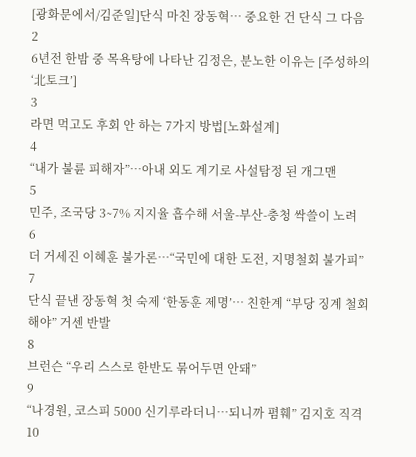[광화문에서/김준일]단식 마친 장동혁… 중요한 건 단식 그 다음
2
6년전 한밤 중 목욕탕에 나타난 김정은, 분노한 이유는 [주성하의 ‘北토크’]
3
라면 먹고도 후회 안 하는 7가지 방법[노화설계]
4
“내가 불륜 피해자”…아내 외도 계기로 사설탐정 된 개그맨
5
민주, 조국당 3∼7% 지지율 흡수해 서울-부산-충청 싹쓸이 노려
6
더 거세진 이혜훈 불가론…“국민에 대한 도전, 지명철회 불가피”
7
단식 끝낸 장동혁 첫 숙제 ‘한동훈 제명’… 친한계 “부당 징계 철회해야” 거센 반발
8
브런슨 “우리 스스로 한반도 묶어두면 안돼”
9
“나경원, 코스피 5000 신기루라더니…되니까 폄훼” 김지호 직격
10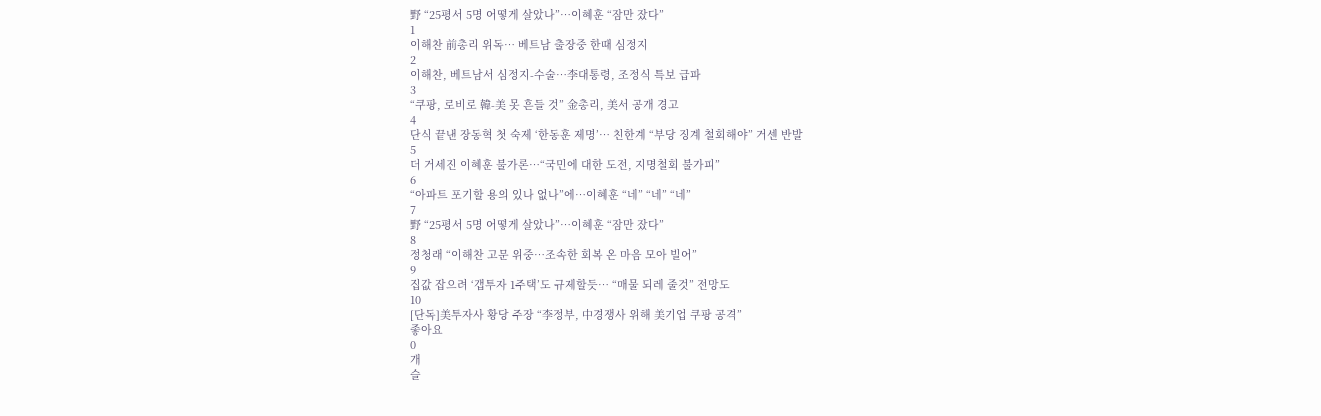野 “25평서 5명 어떻게 살았나”…이혜훈 “잠만 잤다”
1
이해찬 前총리 위독… 베트남 출장중 한때 심정지
2
이해찬, 베트남서 심정지-수술…李대통령, 조정식 특보 급파
3
“쿠팡, 로비로 韓-美 못 흔들 것” 金총리, 美서 공개 경고
4
단식 끝낸 장동혁 첫 숙제 ‘한동훈 제명’… 친한계 “부당 징계 철회해야” 거센 반발
5
더 거세진 이혜훈 불가론…“국민에 대한 도전, 지명철회 불가피”
6
“아파트 포기할 용의 있나 없나”에…이혜훈 “네” “네” “네”
7
野 “25평서 5명 어떻게 살았나”…이혜훈 “잠만 잤다”
8
정청래 “이해찬 고문 위중…조속한 회복 온 마음 모아 빌어”
9
집값 잡으려 ‘갭투자 1주택’도 규제할듯… “매물 되레 줄것” 전망도
10
[단독]美투자사 황당 주장 “李정부, 中경쟁사 위해 美기업 쿠팡 공격”
좋아요
0
개
슬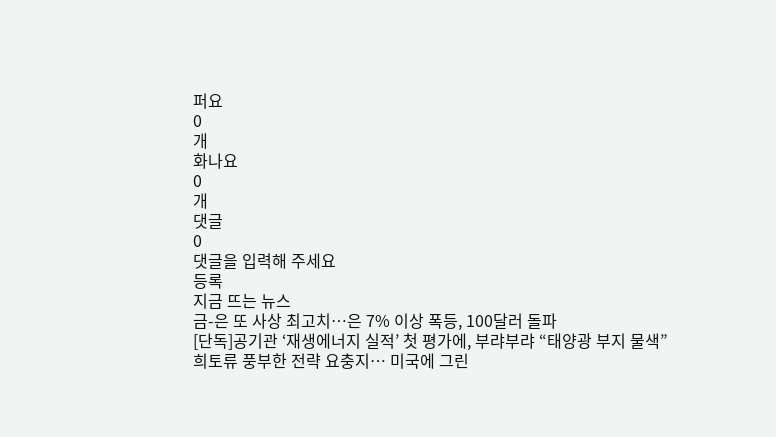퍼요
0
개
화나요
0
개
댓글
0
댓글을 입력해 주세요
등록
지금 뜨는 뉴스
금-은 또 사상 최고치…은 7% 이상 폭등, 100달러 돌파
[단독]공기관 ‘재생에너지 실적’ 첫 평가에, 부랴부랴 “태양광 부지 물색”
희토류 풍부한 전략 요충지… 미국에 그린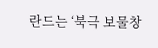란드는 ‘북극 보물창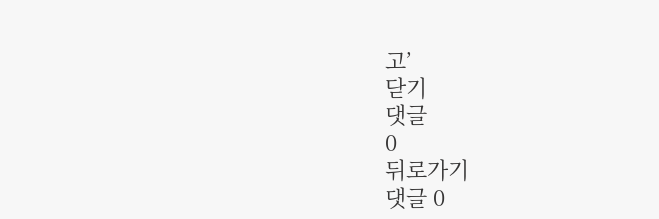고’
닫기
댓글
0
뒤로가기
댓글 0